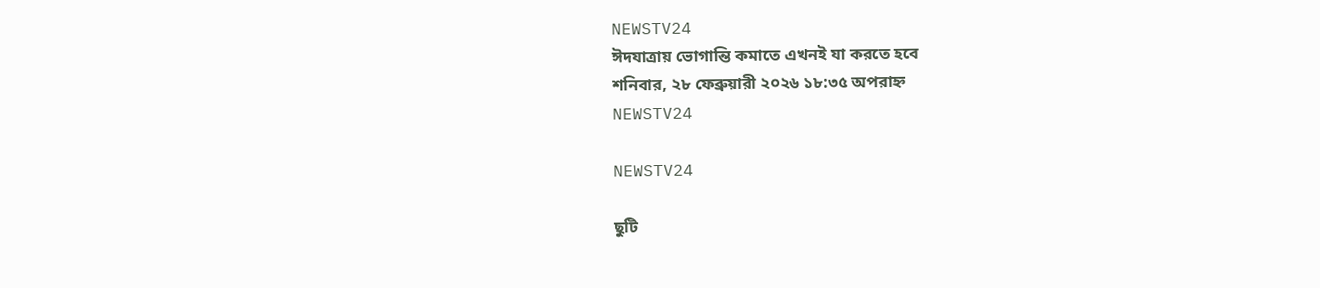NEWSTV24
ঈদযাত্রায় ভোগান্তি কমাতে এখনই যা করতে হবে
শনিবার, ২৮ ফেব্রুয়ারী ২০২৬ ১৮:৩৫ অপরাহ্ন
NEWSTV24

NEWSTV24

ছুটি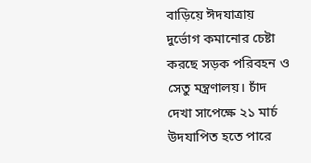বাড়িয়ে ঈদযাত্রায় দুর্ভোগ কমানোর চেষ্টা করছে সড়ক পরিবহন ও সেতু মন্ত্রণালয়। চাঁদ দেখা সাপেক্ষে ২১ মার্চ উদযাপিত হতে পারে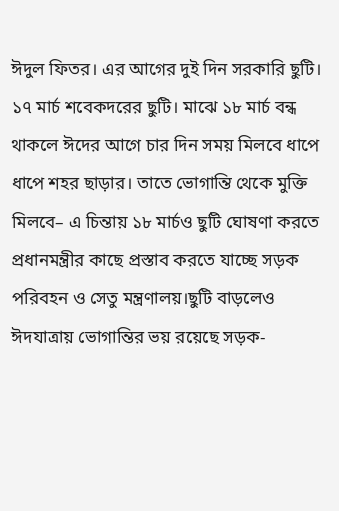ঈদুল ফিতর। এর আগের দুই দিন সরকারি ছুটি। ১৭ মার্চ শবেকদরের ছুটি। মাঝে ১৮ মার্চ বন্ধ থাকলে ঈদের আগে চার দিন সময় মিলবে ধাপে ধাপে শহর ছাড়ার। তাতে ভোগান্তি থেকে মুক্তি মিলবে– এ চিন্তায় ১৮ মার্চও ছুটি ঘোষণা করতে প্রধানমন্ত্রীর কাছে প্রস্তাব করতে যাচ্ছে সড়ক পরিবহন ও সেতু মন্ত্রণালয়।ছুটি বাড়লেও ঈদযাত্রায় ভোগান্তির ভয় রয়েছে সড়ক-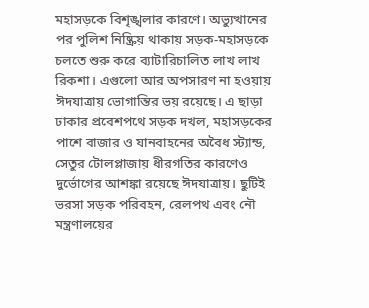মহাসড়কে বিশৃঙ্খলার কারণে। অভ্যুত্থানের পর পুলিশ নিষ্ক্রিয় থাকায় সড়ক-মহাসড়কে চলতে শুরু করে ব্যাটারিচালিত লাখ লাখ রিকশা। এগুলো আর অপসারণ না হওয়ায় ঈদযাত্রায় ভোগান্তির ভয় রয়েছে। এ ছাড়া ঢাকার প্রবেশপথে সড়ক দখল, মহাসড়কের পাশে বাজার ও যানবাহনের অবৈধ স্ট্যান্ড, সেতুর টোলপ্লাজায় ধীরগতির কারণেও দুর্ভোগের আশঙ্কা রয়েছে ঈদযাত্রায়। ছুটিই ভরসা সড়ক পরিবহন, রেলপথ এবং নৌ মন্ত্রণালয়ের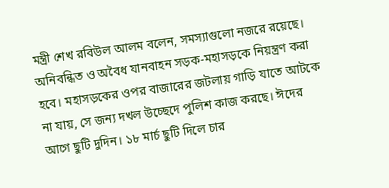মন্ত্রী শেখ রবিউল আলম বলেন, সমস্যাগুলো নজরে রয়েছে। অনিবন্ধিত ও অবৈধ যানবাহন সড়ক-মহাসড়কে নিয়ন্ত্রণ করা হবে। মহাসড়কের ওপর বাজারের জটলায় গাড়ি যাতে আটকে না যায়, সে জন্য দখল উচ্ছেদে পুলিশ কাজ করছে। ঈদের আগে ছুটি দুদিন। ১৮ মার্চ ছুটি দিলে চার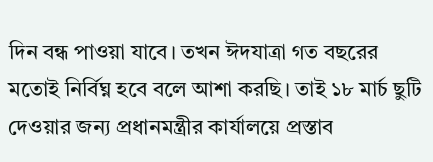দিন বন্ধ পাওয়া যাবে। তখন ঈদযাত্রা গত বছরের মতোই নির্বিঘ্ন হবে বলে আশা করছি। তাই ১৮ মার্চ ছুটি দেওয়ার জন্য প্রধানমন্ত্রীর কার্যালয়ে প্রস্তাব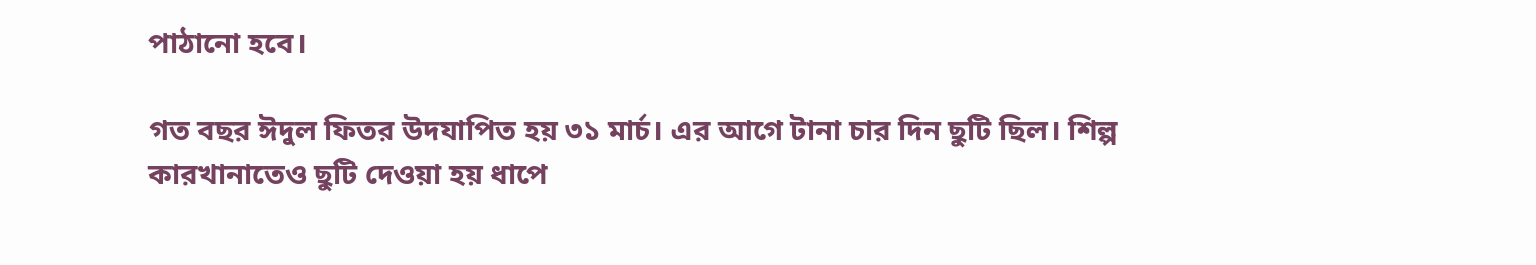পাঠানো হবে।

গত বছর ঈদুল ফিতর উদযাপিত হয় ৩১ মার্চ। এর আগে টানা চার দিন ছুটি ছিল। শিল্প কারখানাতেও ছুটি দেওয়া হয় ধাপে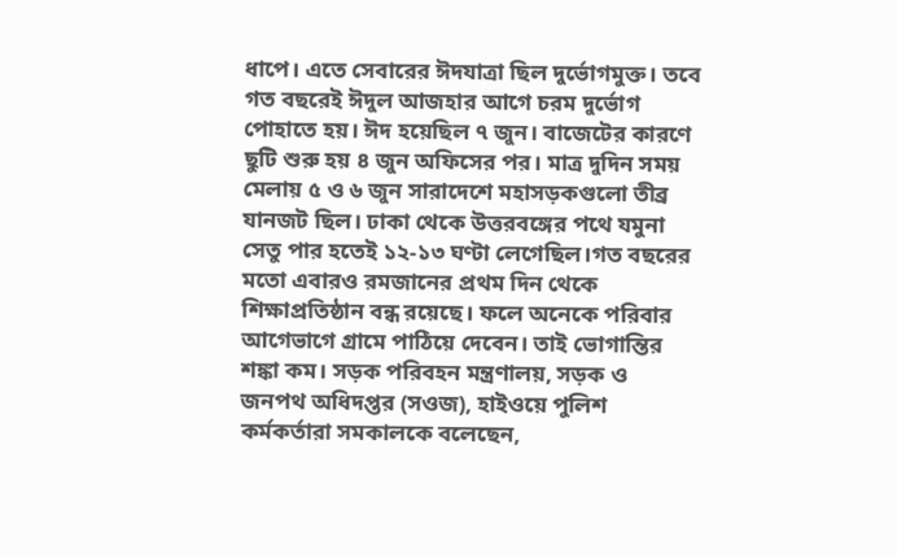ধাপে। এতে সেবারের ঈদযাত্রা ছিল দুর্ভোগমুক্ত। তবে গত বছরেই ঈদুল আজহার আগে চরম দুর্ভোগ পোহাতে হয়। ঈদ হয়েছিল ৭ জুন। বাজেটের কারণে ছুটি শুরু হয় ৪ জুন অফিসের পর। মাত্র দুদিন সময় মেলায় ৫ ও ৬ জুন সারাদেশে মহাসড়কগুলো তীব্র যানজট ছিল। ঢাকা থেকে উত্তরবঙ্গের পথে যমুনা সেতু পার হতেই ১২-১৩ ঘণ্টা লেগেছিল।গত বছরের মতো এবারও রমজানের প্রথম দিন থেকে শিক্ষাপ্রতিষ্ঠান বন্ধ রয়েছে। ফলে অনেকে পরিবার আগেভাগে গ্রামে পাঠিয়ে দেবেন। তাই ভোগান্তির শঙ্কা কম। সড়ক পরিবহন মন্ত্রণালয়, সড়ক ও জনপথ অধিদপ্তর (সওজ), হাইওয়ে পুলিশ কর্মকর্তারা সমকালকে বলেছেন,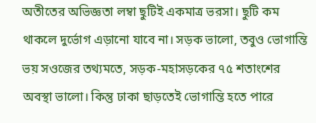অতীতের অভিজ্ঞতা লম্বা ছুটিই একমাত্র ভরসা। ছুটি কম থাকলে দুর্ভোগ এড়ানো যাবে না। সড়ক ভালো, তবুও ভোগান্তি ভয় সওজের তথ্যমতে, সড়ক-মহাসড়কের ৭৫ শতাংশের অবস্থা ভালো। কিন্তু ঢাকা ছাড়তেই ভোগান্তি হতে পারে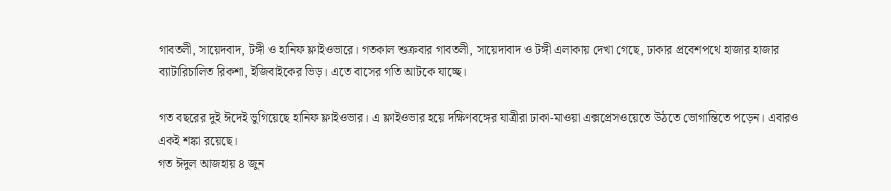গাবতলী, সায়েদবাদ, টঙ্গী ও হানিফ ফ্লাইওভারে। গতকাল শুক্রবার গাবতলী, সায়েদাবাদ ও টঙ্গী এলাকায় দেখা গেছে, ঢাকার প্রবেশপথে হাজার হাজার ব্যাটারিচালিত রিকশা, ইজিবাইকের ভিড়। এতে বাসের গতি আটকে যাচ্ছে।

গত বছরের দুই ঈদেই ভুগিয়েছে হানিফ ফ্লাইওভার। এ ফ্লাইওভার হয়ে দক্ষিণবঙ্গের যাত্রীরা ঢাকা-মাওয়া এক্সপ্রেসওয়েতে উঠতে ভোগান্তিতে পড়েন। এবারও একই শঙ্কা রয়েছে।
গত ঈদুল আজহায় ৪ জুন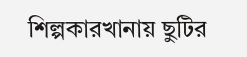শিল্পকারখানায় ছুটির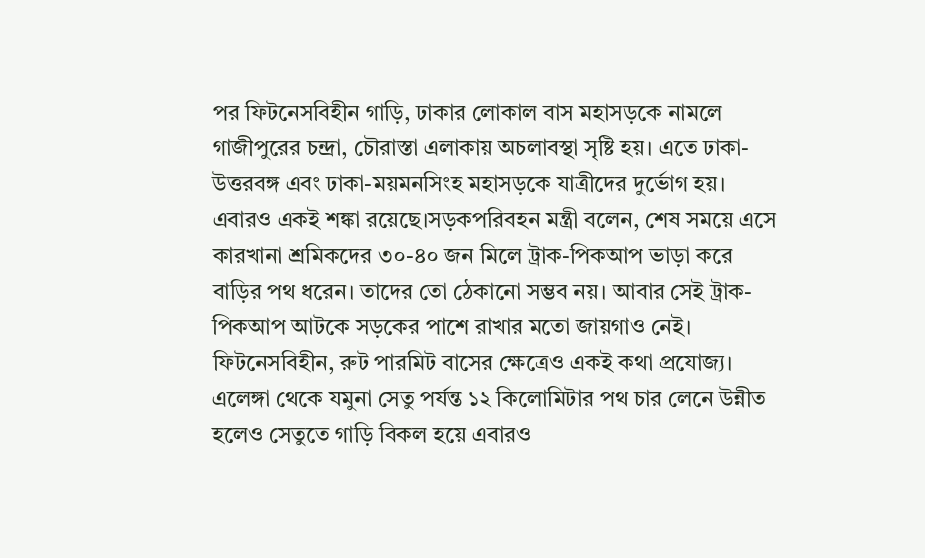পর ফিটনেসবিহীন গাড়ি, ঢাকার লোকাল বাস মহাসড়কে নামলে গাজীপুরের চন্দ্রা, চৌরাস্তা এলাকায় অচলাবস্থা সৃষ্টি হয়। এতে ঢাকা-উত্তরবঙ্গ এবং ঢাকা-ময়মনসিংহ মহাসড়কে যাত্রীদের দুর্ভোগ হয়। এবারও একই শঙ্কা রয়েছে।সড়কপরিবহন মন্ত্রী বলেন, শেষ সময়ে এসে কারখানা শ্রমিকদের ৩০-৪০ জন মিলে ট্রাক-পিকআপ ভাড়া করে বাড়ির পথ ধরেন। তাদের তো ঠেকানো সম্ভব নয়। আবার সেই ট্রাক-পিকআপ আটকে সড়কের পাশে রাখার মতো জায়গাও নেই। ফিটনেসবিহীন, রুট পারমিট বাসের ক্ষেত্রেও একই কথা প্রযোজ্য। এলেঙ্গা থেকে যমুনা সেতু পর্যন্ত ১২ কিলোমিটার পথ চার লেনে উন্নীত হলেও সেতুতে গাড়ি বিকল হয়ে এবারও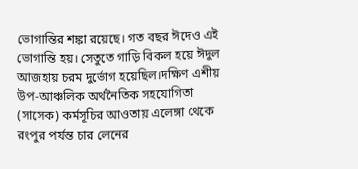ভোগান্তির শঙ্কা রয়েছে। গত বছর ঈদেও এই ভোগান্তি হয়। সেতুতে গাড়ি বিকল হয়ে ঈদুল আজহায় চরম দুর্ভোগ হয়েছিল।দক্ষিণ এশীয় উপ-আঞ্চলিক অর্থনৈতিক সহযোগিতা (সাসেক) কর্মসূচির আওতায় এলেঙ্গা থেকে রংপুর পর্যন্ত চার লেনের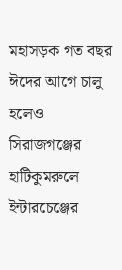মহাসড়ক গত বছর ঈদের আগে চালু হলেও সিরাজগঞ্জের হাটিকুমরুলে ইন্টারচেঞ্জের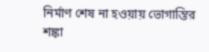নির্মাণ শেষ না হওয়ায় ভোগান্তির শঙ্কা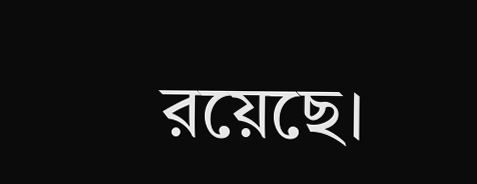রয়েছে।